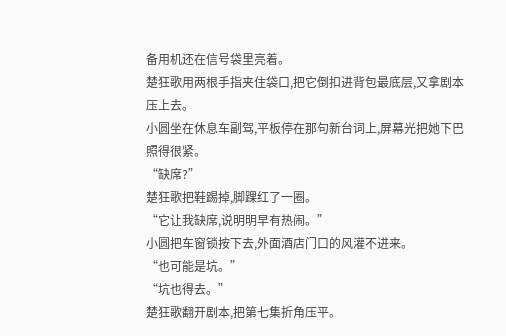备用机还在信号袋里亮着。
楚狂歌用两根手指夹住袋口,把它倒扣进背包最底层,又拿剧本压上去。
小圆坐在休息车副驾,平板停在那句新台词上,屏幕光把她下巴照得很紧。
“缺席?”
楚狂歌把鞋踢掉,脚踝红了一圈。
“它让我缺席,说明明早有热闹。”
小圆把车窗锁按下去,外面酒店门口的风灌不进来。
“也可能是坑。”
“坑也得去。”
楚狂歌翻开剧本,把第七集折角压平。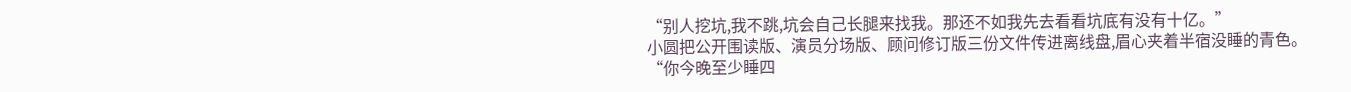“别人挖坑,我不跳,坑会自己长腿来找我。那还不如我先去看看坑底有没有十亿。”
小圆把公开围读版、演员分场版、顾问修订版三份文件传进离线盘,眉心夹着半宿没睡的青色。
“你今晚至少睡四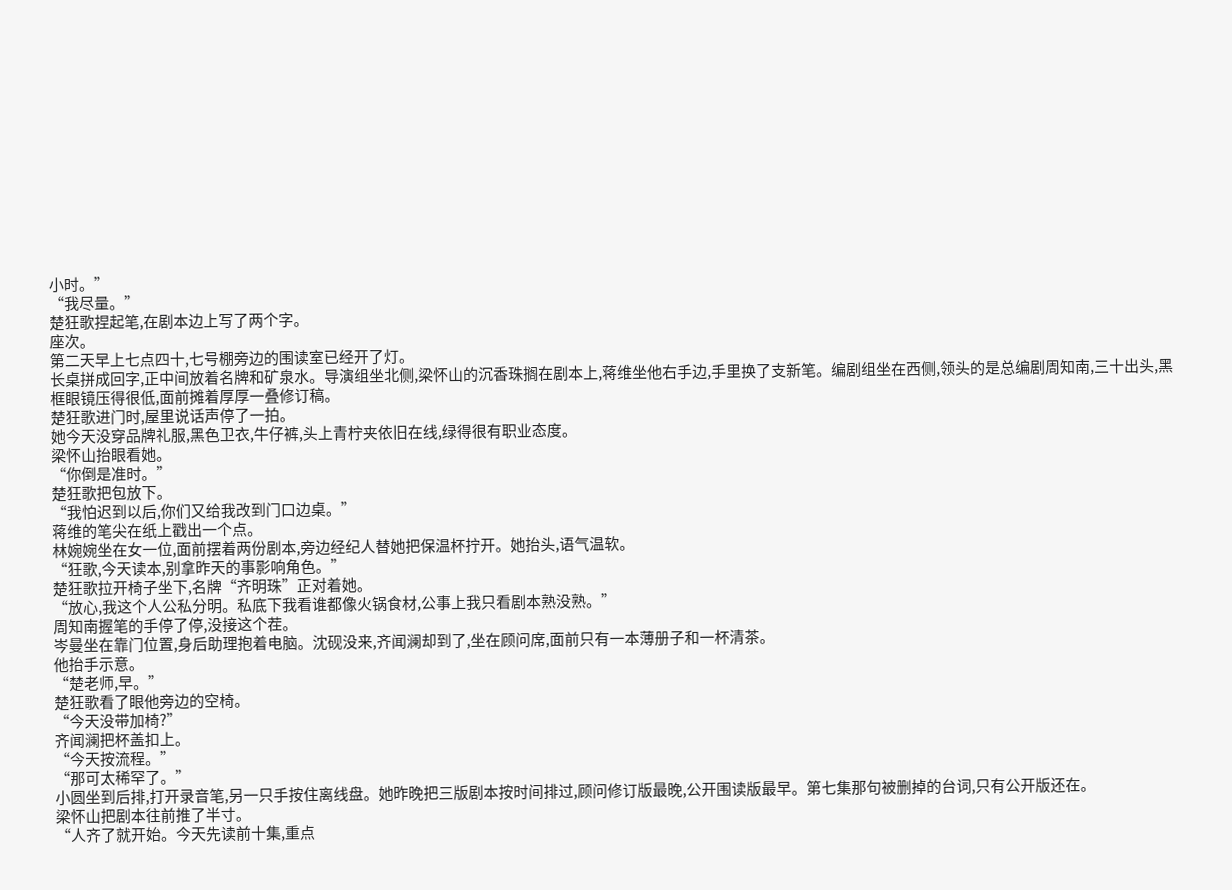小时。”
“我尽量。”
楚狂歌捏起笔,在剧本边上写了两个字。
座次。
第二天早上七点四十,七号棚旁边的围读室已经开了灯。
长桌拼成回字,正中间放着名牌和矿泉水。导演组坐北侧,梁怀山的沉香珠搁在剧本上,蒋维坐他右手边,手里换了支新笔。编剧组坐在西侧,领头的是总编剧周知南,三十出头,黑框眼镜压得很低,面前摊着厚厚一叠修订稿。
楚狂歌进门时,屋里说话声停了一拍。
她今天没穿品牌礼服,黑色卫衣,牛仔裤,头上青柠夹依旧在线,绿得很有职业态度。
梁怀山抬眼看她。
“你倒是准时。”
楚狂歌把包放下。
“我怕迟到以后,你们又给我改到门口边桌。”
蒋维的笔尖在纸上戳出一个点。
林婉婉坐在女一位,面前摆着两份剧本,旁边经纪人替她把保温杯拧开。她抬头,语气温软。
“狂歌,今天读本,别拿昨天的事影响角色。”
楚狂歌拉开椅子坐下,名牌“齐明珠”正对着她。
“放心,我这个人公私分明。私底下我看谁都像火锅食材,公事上我只看剧本熟没熟。”
周知南握笔的手停了停,没接这个茬。
岑曼坐在靠门位置,身后助理抱着电脑。沈砚没来,齐闻澜却到了,坐在顾问席,面前只有一本薄册子和一杯清茶。
他抬手示意。
“楚老师,早。”
楚狂歌看了眼他旁边的空椅。
“今天没带加椅?”
齐闻澜把杯盖扣上。
“今天按流程。”
“那可太稀罕了。”
小圆坐到后排,打开录音笔,另一只手按住离线盘。她昨晚把三版剧本按时间排过,顾问修订版最晚,公开围读版最早。第七集那句被删掉的台词,只有公开版还在。
梁怀山把剧本往前推了半寸。
“人齐了就开始。今天先读前十集,重点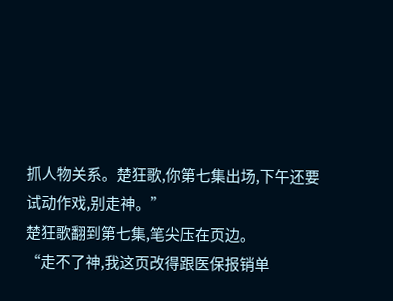抓人物关系。楚狂歌,你第七集出场,下午还要试动作戏,别走神。”
楚狂歌翻到第七集,笔尖压在页边。
“走不了神,我这页改得跟医保报销单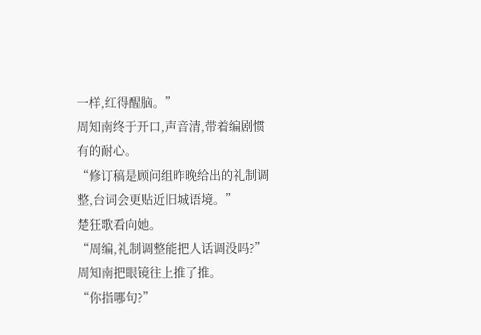一样,红得醒脑。”
周知南终于开口,声音清,带着编剧惯有的耐心。
“修订稿是顾问组昨晚给出的礼制调整,台词会更贴近旧城语境。”
楚狂歌看向她。
“周编,礼制调整能把人话调没吗?”
周知南把眼镜往上推了推。
“你指哪句?”